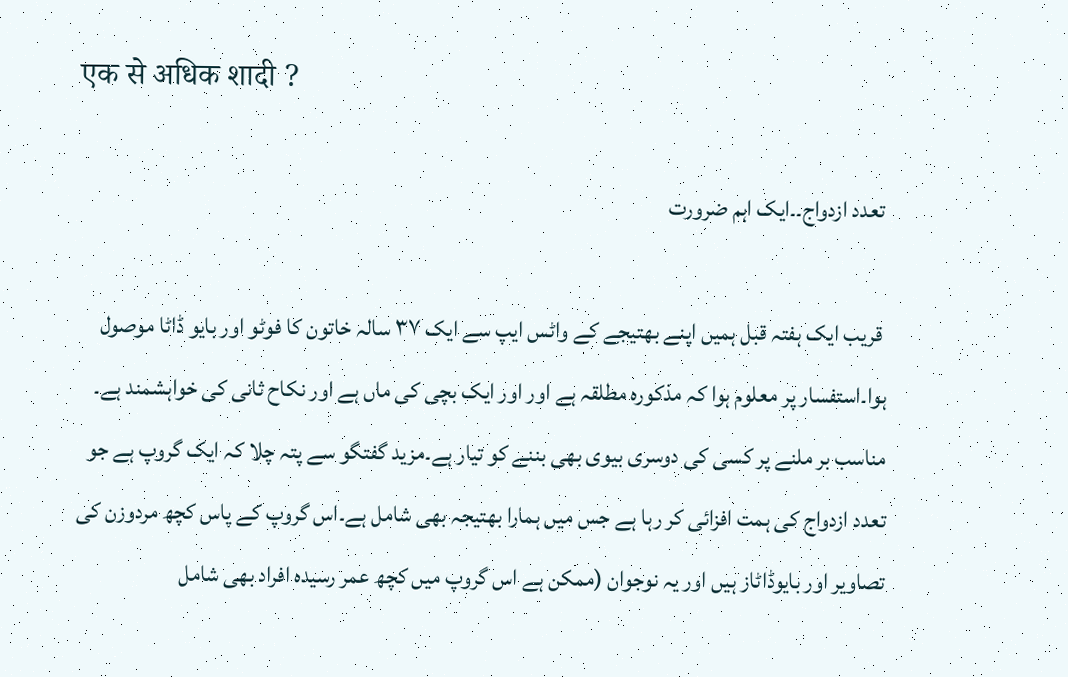एक स‌े अधिक शादी ?

 تعدد ازدواج۔۔ایک اہم ضرورت

 قریب ایک ہفتہ قبل ہمیں اپنے بھتیجے کے واٹس ایپ سے ایک ۳۷ سالہ خاتون کا فوٹو اور بایو ڈاٹا موصول ہوا۔استفسار پر معلوم ہوا کہ مذکورہ مطلقہ ہے اور اور ایک بچی کی ماں ہے اور نکاح ثانی کی خواہشمند ہے۔ مناسب بر ملنے پر کسی کی دوسری بیوی بھی بننے کو تیار ہے۔مزید گفتگو سے پتہ چلا کہ ایک گروپ ہے جو تعدد ازدواج کی ہمت افزائی کر رہا ہے جس میں ہمارا بھتیجہ بھی شامل ہے۔اس گروپ کے پاس کچھ مردوزن کی تصاویر اور بایوڈاٹاز ہیں اور یہ نوجوان (ممکن ہے اس گروپ میں کچھ عمر رسیدہ افراد بھی شامل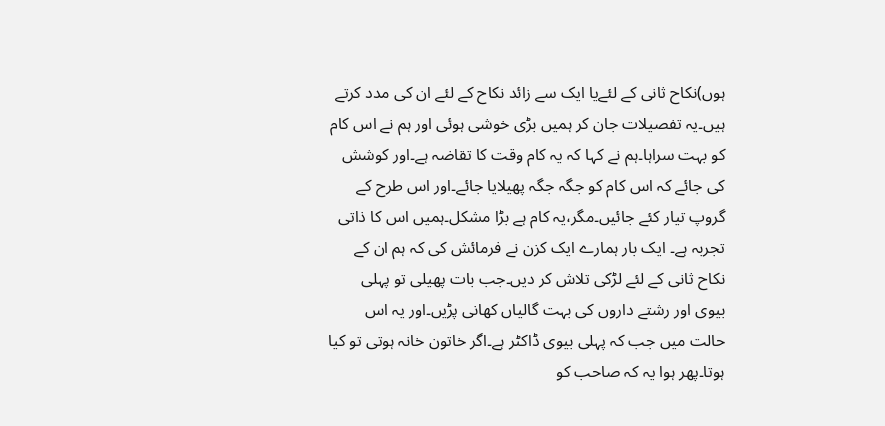ہوں)نکاح ثانی کے لئےیا ایک سے زائد نکاح کے لئے ان کی مدد کرتے ہیں۔یہ تفصیلات جان کر ہمیں بڑی خوشی ہوئی اور ہم نے اس کام کو بہت سراہا۔ہم نے کہا کہ یہ کام وقت کا تقاضہ ہے۔اور کوشش کی جائے کہ اس کام کو جگہ جگہ پھیلایا جائے۔اور اس طرح کے گروپ تیار کئے جائیں۔مگر،یہ کام ہے بڑا مشکل۔ہمیں اس کا ذاتی تجربہ ہے۔ ایک بار ہمارے ایک کزن نے فرمائش کی کہ ہم ان کے نکاح ثانی کے لئے لڑکی تلاش کر دیں۔جب بات پھیلی تو پہلی بیوی اور رشتے داروں کی بہت گالیاں کھانی پڑیں۔اور یہ اس حالت میں جب کہ پہلی بیوی ڈاکٹر ہے۔اگر خاتون خانہ ہوتی تو کیا ہوتا۔پھر ہوا یہ کہ صاحب کو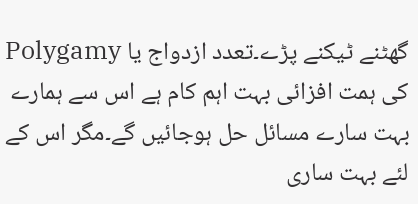گھٹنے ٹیکنے پڑے۔تعدد ازدواج یا Polygamy کی ہمت افزائی بہت اہم کام ہے اس سے ہمارے بہت سارے مسائل حل ہوجائیں گے۔مگر اس کے لئے بہت ساری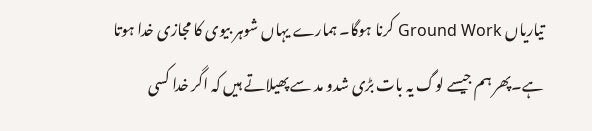تیاریاں Ground Work کرنا ہوگا۔ ہمارے یہاں شوہر بیوی کا مجازی خدا ہوتا ہے۔پھر ہم جیسے لوگ یہ بات بڑی شدو مد سے پھیلاتے ہیں کہ اگر خدا کسی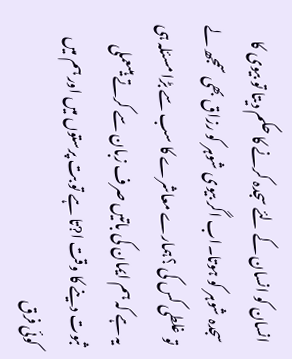انسان کو انسان کے لئے سجدہ کرنے کا حکم دیتا تو بیوی کا سجدہ شوہر کو ہوتا۔اب اگر بیوی شوہر کو رزاق بھی سمجھ لے تو غلطی کس کی ؟ہمارے معاشرے کا سب سے بڑا مسئلہ ہی یہ ہے کہ ہم ایمان کی باتیں صرف زبان سے کرتے ہیںعملی ثبوت دینے کا وقت ا?تا ہے تو بت پرستوں میں اور ہم میں کوئی فرق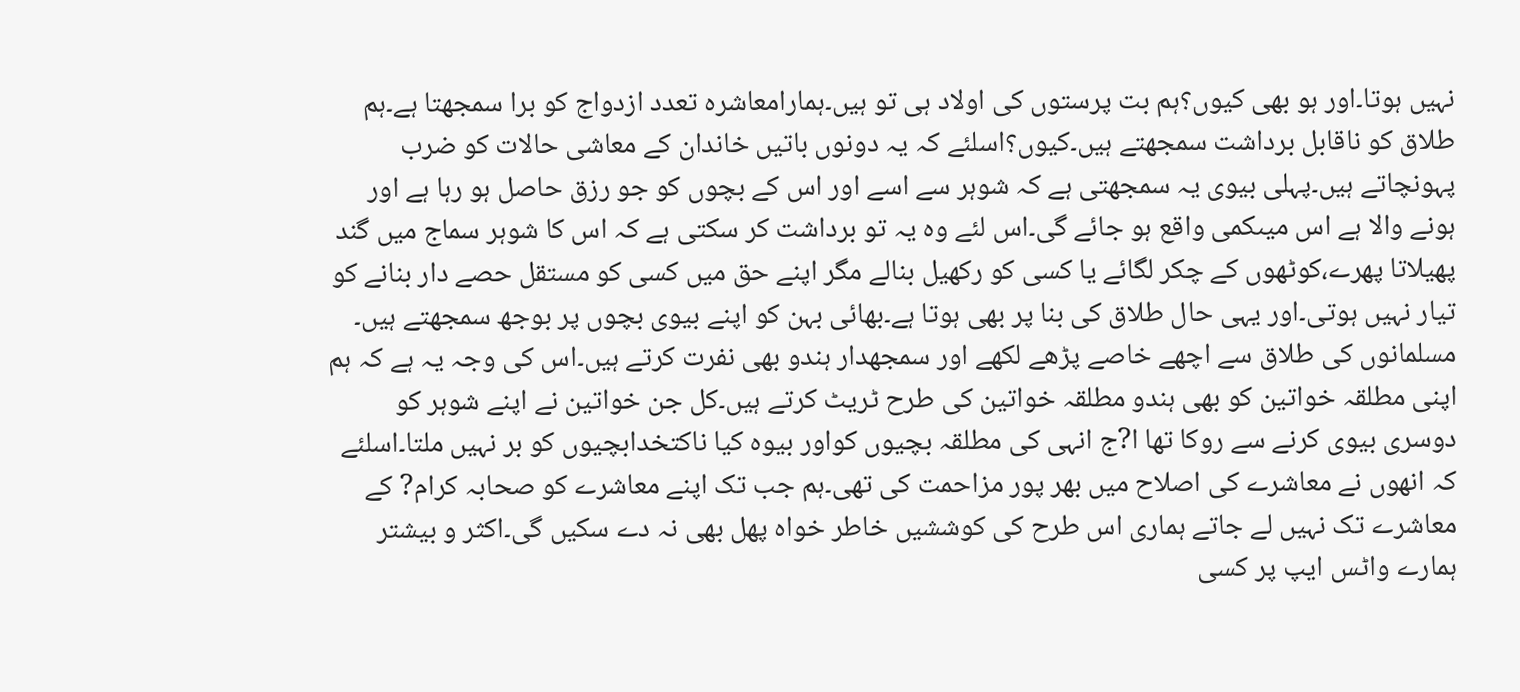نہیں ہوتا۔اور ہو بھی کیوں؟ہم بت پرستوں کی اولاد ہی تو ہیں۔ہمارامعاشرہ تعدد ازدواج کو برا سمجھتا ہے۔ہم طلاق کو ناقابل برداشت سمجھتے ہیں۔کیوں؟اسلئے کہ یہ دونوں باتیں خاندان کے معاشی حالات کو ضرب پہونچاتے ہیں۔پہلی بیوی یہ سمجھتی ہے کہ شوہر سے اسے اور اس کے بچوں کو جو رزق حاصل ہو رہا ہے اور ہونے والا ہے اس میںکمی واقع ہو جائے گی۔اس لئے وہ یہ تو برداشت کر سکتی ہے کہ اس کا شوہر سماج میں گند پھیلاتا پھرے،کوٹھوں کے چکر لگائے یا کسی کو رکھیل بنالے مگر اپنے حق میں کسی کو مستقل حصے دار بنانے کو تیار نہیں ہوتی۔اور یہی حال طلاق کی بنا پر بھی ہوتا ہے۔بھائی بہن کو اپنے بیوی بچوں پر بوجھ سمجھتے ہیں۔ مسلمانوں کی طلاق سے اچھے خاصے پڑھے لکھے اور سمجھدار ہندو بھی نفرت کرتے ہیں۔اس کی وجہ یہ ہے کہ ہم اپنی مطلقہ خواتین کو بھی ہندو مطلقہ خواتین کی طرح ٹریٹ کرتے ہیں۔کل جن خواتین نے اپنے شوہر کو دوسری بیوی کرنے سے روکا تھا ا?ج انہی کی مطلقہ بچیوں کواور بیوہ کیا ناکتخدابچیوں کو بر نہیں ملتا۔اسلئے کہ انھوں نے معاشرے کی اصلاح میں بھر پور مزاحمت کی تھی۔ہم جب تک اپنے معاشرے کو صحابہ کرام? کے معاشرے تک نہیں لے جاتے ہماری اس طرح کی کوششیں خاطر خواہ پھل بھی نہ دے سکیں گی۔اکثر و بیشتر ہمارے واٹس ایپ پر کسی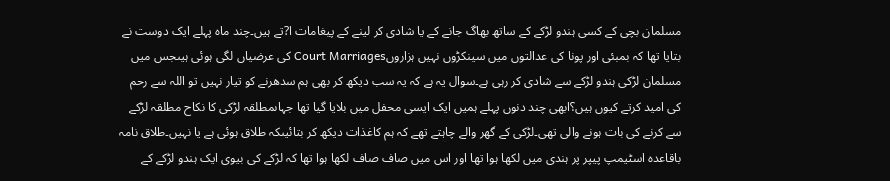مسلمان بچی کے کسی ہندو لڑکے کے ساتھ بھاگ جانے کے یا شادی کر لینے کے پیغامات ا?تے ہیں۔چند ماہ پہلے ایک دوست نے بتایا تھا کہ بمبئی اور پونا کی عدالتوں میں سینکڑوں نہیں ہزاروںCourt Marriages کی عرضیاں لگی ہوئی ہیںجس میں مسلمان لڑکی ہندو لڑکے سے شادی کر رہی ہے۔سوال یہ ہے کہ یہ سب دیکھ کر بھی ہم سدھرنے کو تیار نہیں تو اللہ سے رحم کی امید کرتے کیوں ہیں؟ابھی چند دنوں پہلے ہمیں ایک ایسی محفل میں بلایا گیا تھا جہاںمطلقہ لڑکی کا نکاح مطلقہ لڑکے سے کرنے کی بات ہونے والی تھی۔لڑکی کے گھر والے چاہتے تھے کہ ہم کاغذات دیکھ کر بتائیںکہ طلاق ہوئی ہے یا نہیں۔طلاق نامہ باقاعدہ اسٹیمپ پیپر پر ہندی میں لکھا ہوا تھا اور اس میں صاف صاف لکھا ہوا تھا کہ لڑکے کی بیوی ایک ہندو لڑکے کے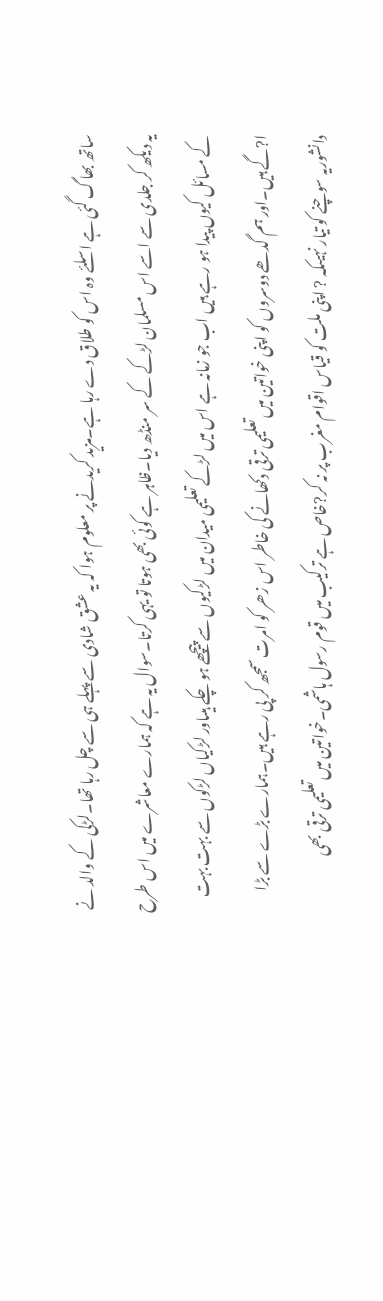ساتھ بھاگ گئی ہے اسلئے وہ اس کو طلاق دے رہا ہے۔مزید کریدنے پر معلوم ہوا کہ یہ عشق شادی سے پہلے ہی سے چل رہا تھا۔لڑکی کے والد نے یہ دیکھ کر جلدی سے اسے اس مسلمان لڑکے کے سر منڈھ دیا۔ظاہر ہے کوئی بھی ہوتا تو یہی کرتا۔سوال یہ ہے کہ ہمارے معاشرے میں اس طرح کے مسائل کیوں پیدا ہو رہے ہیں اب جو زمانہ ہے اس میں لڑکے تعلیمی میدان میں لڑکیوں سے پیچھے ہو چکے ہیںاور لڑکیاں لڑکوں سے بہت بہت ا?گے ہیں۔اور ہم گدھے دوسروں کو اپنی خواتین میں تعلیمی ترقی دکھانے کی خاطر اس زھر کو امرت سمجھ کر پی رہے ہیں۔ہمارے بڑے سے بڑا دانشوریہ سوچنے کو تیار نہیںکہ ? اپنی ملت کو قیاس اقوام مغرب پر نہ کر?خاص ہے ترکیب میں قوم رسول ہاشمی۔خواتین میں تعلیمی ترقی بھی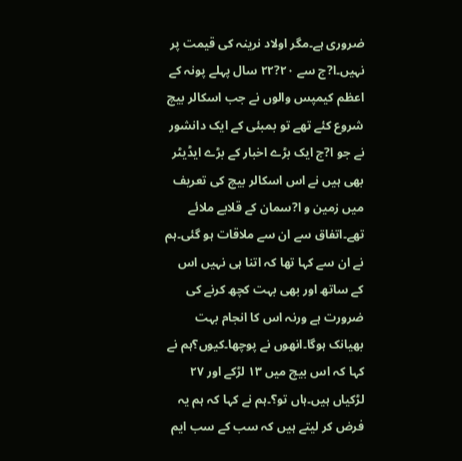ضروری ہے۔مگر اولاد نرینہ کی قیمت پر نہیں۔ا?ج سے ۲۰?۲۲ سال پہلے پونہ کے اعظم کیمپس والوں نے جب اسکالر بیچ شروع کئے تھے تو بمبئی کے ایک دانشور نے جو ا?ج ایک بڑے اخبار کے بڑے ایڈیٹر بھی ہیں نے اس اسکالر بیچ کی تعریف میں زمین و ا?سمان کے قلابے ملائے تھے۔اتفاق سے ان سے ملاقات ہو گئی۔ہم نے ان سے کہا تھا کہ اتنا ہی نہیں اس کے ساتھ اور بھی بہت کچھ کرنے کی ضرورت ہے ورنہ اس کا انجام بہت بھیانک ہوگا۔انھوں نے پوچھا۔کیوں؟ہم نے کہا کہ اس بیچ میں ۱۳ لڑکے اور ۲۷ لڑکیاں ہیں۔ہاں تو؟۔ہم نے کہا کہ ہم یہ فرض کر لیتے ہیں کہ سب کے سب ایم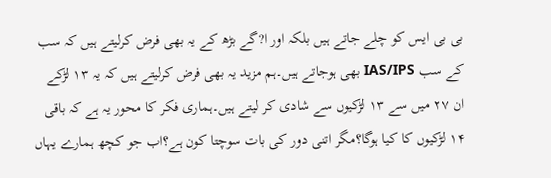بی بی ایس کو چلے جاتے ہیں بلکہ اور ا?گے بڑھ کے یہ بھی فرض کرلیتے ہیں کہ سب کے سب IAS/IPS بھی ہوجاتے ہیں۔ہم مزید یہ بھی فرض کرلیتے ہیں کہ یہ ۱۳ لڑکے ان ۲۷ میں سے ۱۳ لڑکیوں سے شادی کر لیتے ہیں۔ہماری فکر کا محور یہ ہے کہ باقی ۱۴ لڑکیوں کا کیا ہوگا؟مگر اتنی دور کی بات سوچتا کون ہے؟اب جو کچھ ہمارے یہاں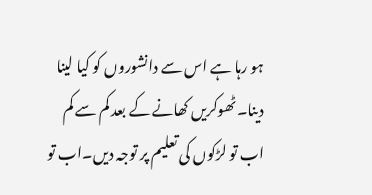ہو رہا ہے اس سے دانشوروں کو کیا لینا دینا۔ٹھوکریں کھانے کے بعد کم سے کم اب تو لڑکوں کی تعلیم پر توجہ دیں۔اب تو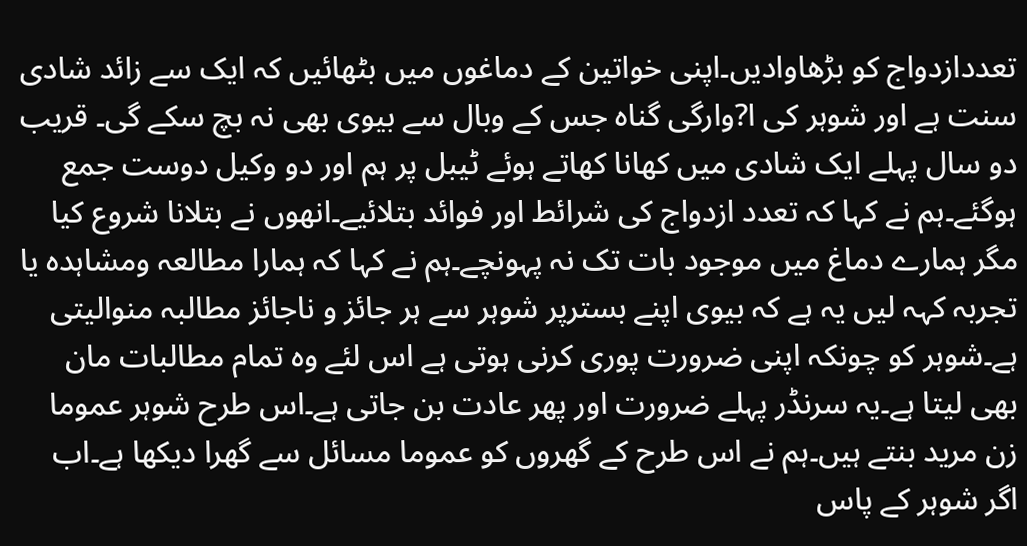تعددازدواج کو بڑھاوادیں۔اپنی خواتین کے دماغوں میں بٹھائیں کہ ایک سے زائد شادی سنت ہے اور شوہر کی ا?وارگی گناہ جس کے وبال سے بیوی بھی نہ بچ سکے گی۔ قریب دو سال پہلے ایک شادی میں کھانا کھاتے ہوئے ٹیبل پر ہم اور دو وکیل دوست جمع ہوگئے۔ہم نے کہا کہ تعدد ازدواج کی شرائط اور فوائد بتلائیے۔انھوں نے بتلانا شروع کیا مگر ہمارے دماغ میں موجود بات تک نہ پہونچے۔ہم نے کہا کہ ہمارا مطالعہ ومشاہدہ یا تجربہ کہہ لیں یہ ہے کہ بیوی اپنے بسترپر شوہر سے ہر جائز و ناجائز مطالبہ منوالیتی ہے۔شوہر کو چونکہ اپنی ضرورت پوری کرنی ہوتی ہے اس لئے وہ تمام مطالبات مان بھی لیتا ہے۔یہ سرنڈر پہلے ضرورت اور پھر عادت بن جاتی ہے۔اس طرح شوہر عموما زن مرید بنتے ہیں۔ہم نے اس طرح کے گھروں کو عموما مسائل سے گھرا دیکھا ہے۔اب اگر شوہر کے پاس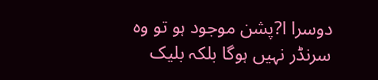دوسرا ا?پشن موجود ہو تو وہ سرنڈر نہیں ہوگا بلکہ بلیک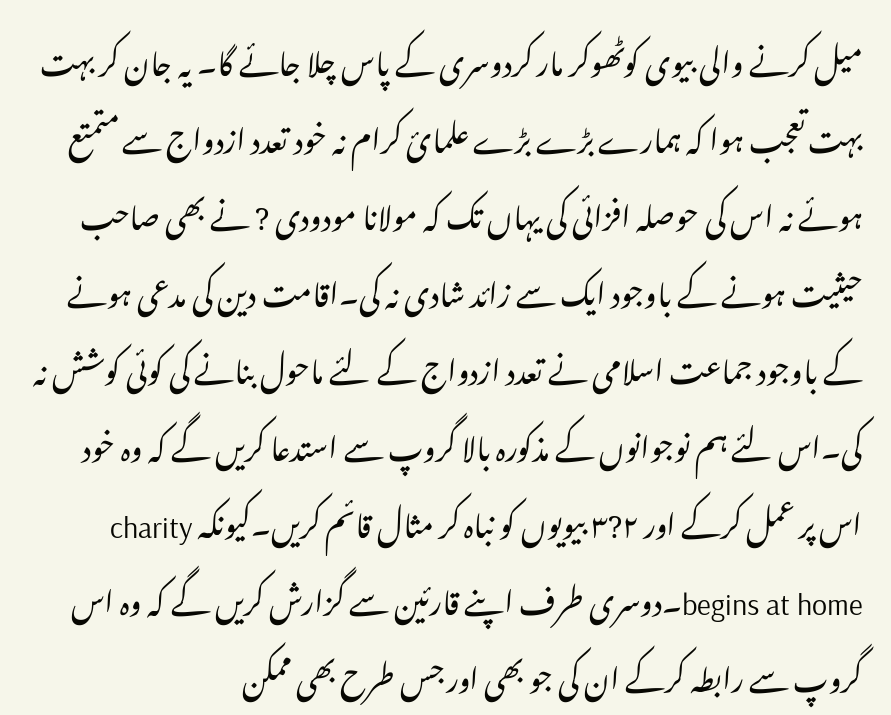میل کرنے والی بیوی کوٹھوکر مار کردوسری کے پاس چلا جائے گا۔ یہ جان کر بہت بہت تعجب ہوا کہ ہمارے بڑے بڑے علمائ کرام نہ خود تعدد ازدواج سے متمتع ہوئے نہ اس کی حوصلہ افزائی کی یہاں تک کہ مولانا مودودی ? نے بھی صاحب حیثیت ہونے کے باوجود ایک سے زائد شادی نہ کی۔اقامت دین کی مدعی ہونے کے باوجود جماعت اسلامی نے تعدد ازدواج کے لئے ماحول بنانے کی کوئی کوشش نہ کی۔اس لئے ہم نوجوانوں کے مذکورہ بالا گروپ سے استدعا کریں گے کہ وہ خود اس پر عمل کرکے اور ۲?۳ بیویوں کو نباہ کر مثال قائم کریں۔کیونکہ charity begins at home۔دوسری طرف اپنے قارئین سے گزارش کریں گے کہ وہ اس گروپ سے رابطہ کرکے ان کی جو بھی اور جس طرح بھی ممکن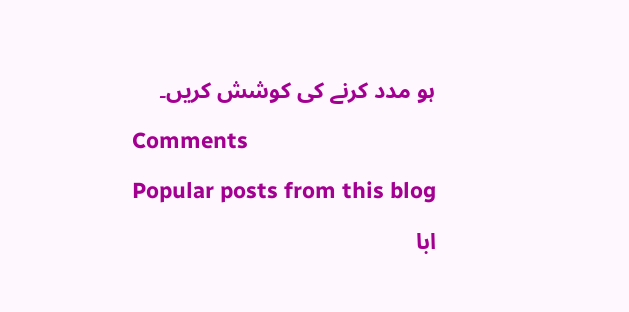ہو مدد کرنے کی کوشش کریں۔

Comments

Popular posts from this blog

ابا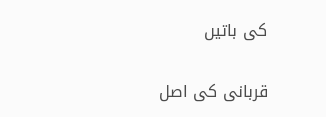کی باتیں

قربانی کی اصل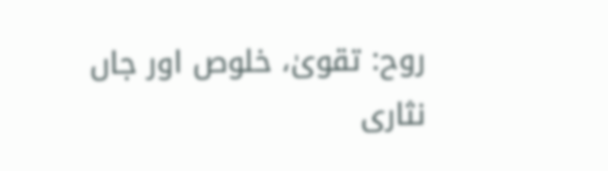روح: تقویٰ، خلوص اور جاں نثاری